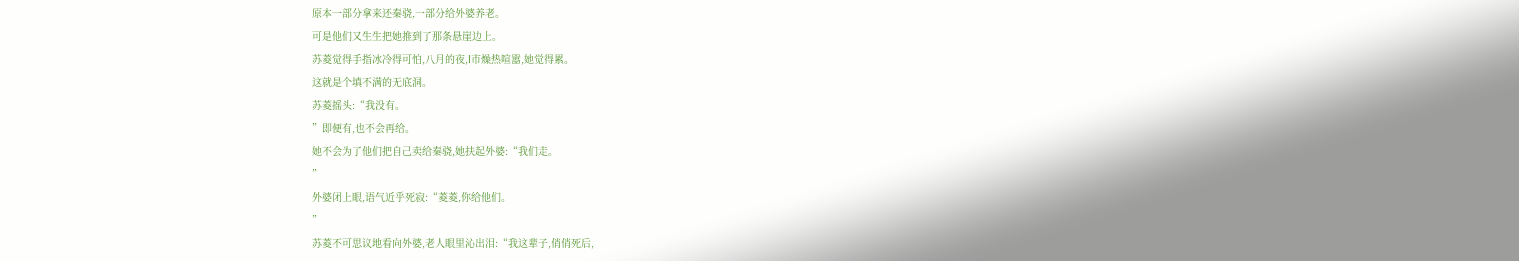原本一部分拿来还秦骁,一部分给外婆养老。
可是他们又生生把她推到了那条悬崖边上。
苏菱觉得手指冰冷得可怕,八月的夜,l市燥热喧嚣,她觉得累。
这就是个填不满的无底洞。
苏菱摇头:“我没有。
”即便有,也不会再给。
她不会为了他们把自己卖给秦骁,她扶起外婆:“我们走。
”
外婆闭上眼,语气近乎死寂:“菱菱,你给他们。
”
苏菱不可思议地看向外婆,老人眼里沁出泪:“我这辈子,俏俏死后,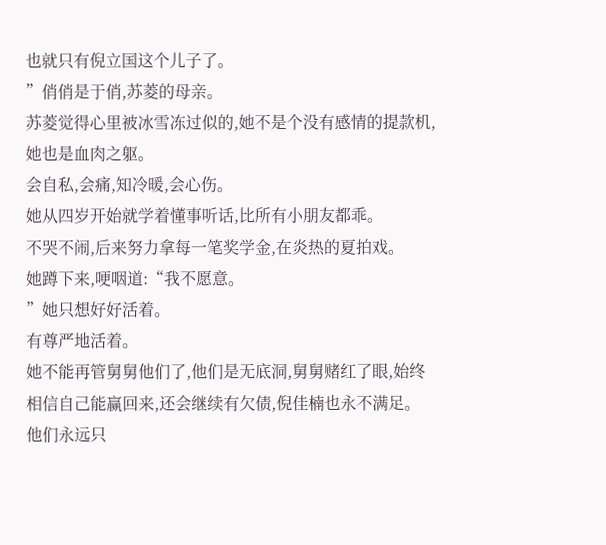也就只有倪立国这个儿子了。
”俏俏是于俏,苏菱的母亲。
苏菱觉得心里被冰雪冻过似的,她不是个没有感情的提款机,她也是血肉之躯。
会自私,会痛,知冷暖,会心伤。
她从四岁开始就学着懂事听话,比所有小朋友都乖。
不哭不闹,后来努力拿每一笔奖学金,在炎热的夏拍戏。
她蹲下来,哽咽道:“我不愿意。
”她只想好好活着。
有尊严地活着。
她不能再管舅舅他们了,他们是无底洞,舅舅赌红了眼,始终相信自己能赢回来,还会继续有欠债,倪佳楠也永不满足。
他们永远只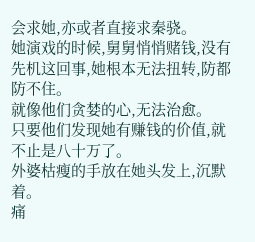会求她,亦或者直接求秦骁。
她演戏的时候,舅舅悄悄赌钱,没有先机这回事,她根本无法扭转,防都防不住。
就像他们贪婪的心,无法治愈。
只要他们发现她有赚钱的价值,就不止是八十万了。
外婆枯瘦的手放在她头发上,沉默着。
痛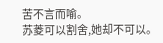苦不言而喻。
苏菱可以割舍,她却不可以。